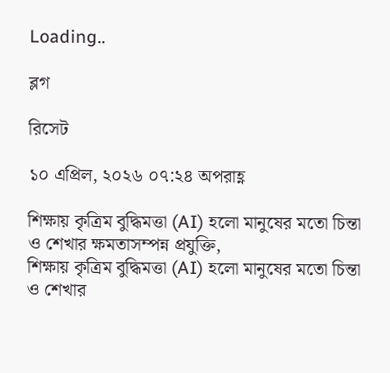Loading..

ব্লগ

রিসেট

১০ এপ্রিল, ২০২৬ ০৭:২৪ অপরাহ্ণ

শিক্ষায় কৃত্রিম বুদ্ধিমত্তা (AI) হলো মানুষের মতো চিন্তা ও শেখার ক্ষমতাসম্পন্ন প্রযুক্তি,
শিক্ষায় কৃত্রিম বুদ্ধিমত্তা (AI) হলো মানুষের মতো চিন্তা ও শেখার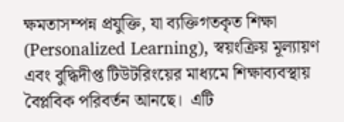ক্ষমতাসম্পন্ন প্রযুক্তি, যা ব্যক্তিগতকৃত শিক্ষা (Personalized Learning), স্বয়ংক্রিয় মূল্যায়ণ এবং বুদ্ধিদীপ্ত টিউটরিংয়ের মাধ্যমে শিক্ষাব্যবস্থায় বৈপ্লবিক পরিবর্তন আনছে।  এটি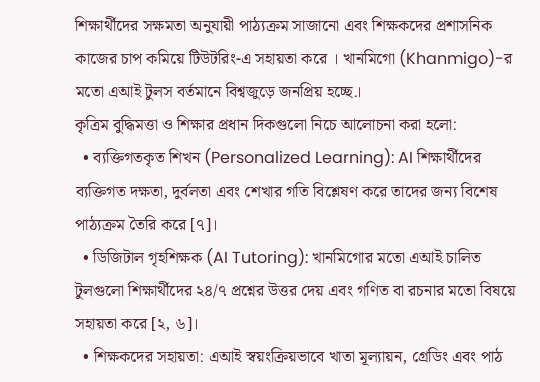শিক্ষার্থীদের সক্ষমতা অনুযায়ী পাঠ্যক্রম সাজানো এবং শিক্ষকদের প্রশাসনিক কাজের চাপ কমিয়ে টিউটরিং-এ সহায়তা করে । খানমিগো (Khanmigo)-র মতো এআই টুলস বর্তমানে বিশ্বজুড়ে জনপ্রিয় হচ্ছে.।
কৃত্রিম বুদ্ধিমত্তা ও শিক্ষার প্রধান দিকগুলো নিচে আলোচনা করা হলো:
  • ব্যক্তিগতকৃত শিখন (Personalized Learning): AI শিক্ষার্থীদের ব্যক্তিগত দক্ষতা, দুর্বলতা এবং শেখার গতি বিশ্লেষণ করে তাদের জন্য বিশেষ পাঠ্যক্রম তৈরি করে [৭]।
  • ডিজিটাল গৃহশিক্ষক (AI Tutoring): খানমিগোর মতো এআই চালিত টুলগুলো শিক্ষার্থীদের ২৪/৭ প্রশ্নের উত্তর দেয় এবং গণিত বা রচনার মতো বিষয়ে সহায়তা করে [২, ৬]।
  • শিক্ষকদের সহায়তা: এআই স্বয়ংক্রিয়ভাবে খাতা মূল্যায়ন, গ্রেডিং এবং পাঠ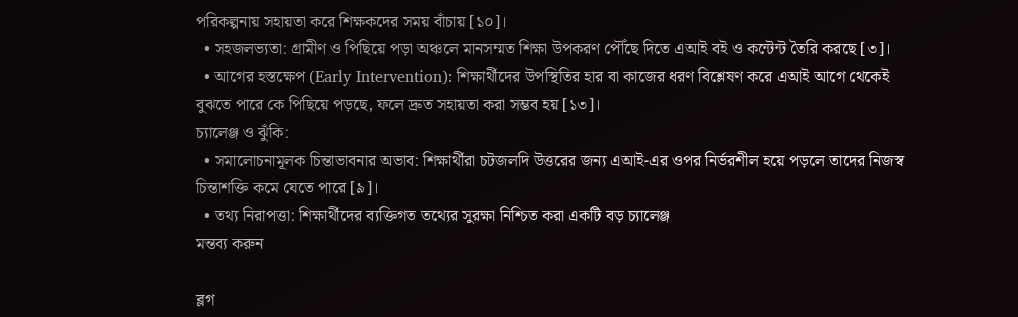পরিকল্পনায় সহায়তা করে শিক্ষকদের সময় বাঁচায় [১০]।
  • সহজলভ্যতা: গ্রামীণ ও পিছিয়ে পড়া অঞ্চলে মানসম্মত শিক্ষা উপকরণ পৌঁছে দিতে এআই বই ও কন্টেন্ট তৈরি করছে [৩]।
  • আগের হস্তক্ষেপ (Early Intervention): শিক্ষার্থীদের উপস্থিতির হার বা কাজের ধরণ বিশ্লেষণ করে এআই আগে থেকেই বুঝতে পারে কে পিছিয়ে পড়ছে, ফলে দ্রুত সহায়তা করা সম্ভব হয় [১৩]।
চ্যালেঞ্জ ও ঝুঁকি:
  • সমালোচনামূলক চিন্তাভাবনার অভাব: শিক্ষার্থীরা চটজলদি উত্তরের জন্য এআই-এর ওপর নির্ভরশীল হয়ে পড়লে তাদের নিজস্ব চিন্তাশক্তি কমে যেতে পারে [৯]।
  • তথ্য নিরাপত্তা: শিক্ষার্থীদের ব্যক্তিগত তথ্যের সুরক্ষা নিশ্চিত করা একটি বড় চ্যালেঞ্জ
মন্তব্য করুন

ব্লগ